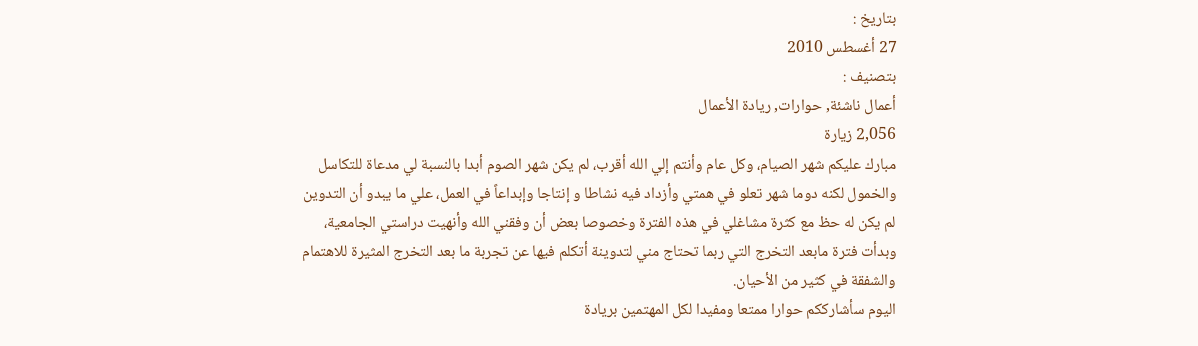بتاريخ :
27 أغسطس 2010
بتصنيف :
أعمال ناشئة, حوارات, ريادة الأعمال
2,056 زيارة
مبارك عليكم شهر الصيام، وكل عام وأنتم إلي الله أقرب، لم يكن شهر الصوم أبدا بالنسبة لي مدعاة للتكاسل والخمول لكنه دوما شهر تعلو في همتي وأزداد فيه نشاطا و إنتاجا وإبداعاً في العمل، علي ما يبدو أن التدوين لم يكن له حظ مع كثرة مشاغلي في هذه الفترة وخصوصا بعض أن وفقني الله وأنهيت دراستي الجامعية، وبدأت فترة مابعد التخرج التي ربما تحتاج مني لتدوينة أتكلم فيها عن تجربة ما بعد التخرج المثيرة للاهتمام والشفقة في كثير من الأحيان.
اليوم سأشارككم حوارا ممتعا ومفيدا لكل المهتمين بريادة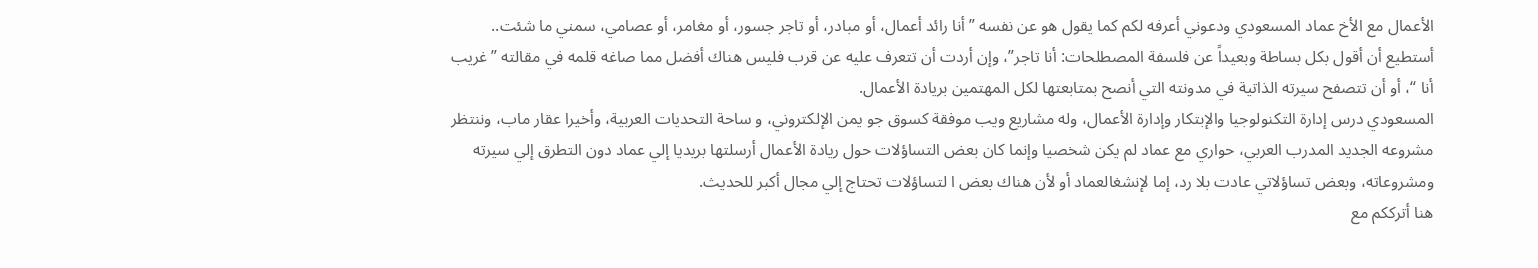الأعمال مع الأخ عماد المسعودي ودعوني أعرفه لكم كما يقول هو عن نفسه ” أنا رائد أعمال، أو مبادر، أو تاجر جسور، أو مغامر، أو عصامي، سمني ما شئت.. أستطيع أن أقول بكل بساطة وبعيداً عن فلسفة المصطلحات: أنا تاجر”، وإن أردت أن تتعرف عليه عن قرب فليس هناك أفضل مما صاغه قلمه في مقالته ” غريب أنا “، أو أن تتصفح سيرته الذاتية في مدونته التي أنصح بمتابعتها لكل المهتمين بريادة الأعمال.
المسعودي درس إدارة التكنولوجيا والإبتكار وإدارة الأعمال، وله مشاريع ويب موفقة كسوق جو يمن الإلكتروني، و ساحة التحديات العربية، وأخيرا عقار ماب، وننتظر مشروعه الجديد المدرب العربي، حواري مع عماد لم يكن شخصيا وإنما كان بعض التساؤلات حول ريادة الأعمال أرسلتها بريديا إلي عماد دون التطرق إلي سيرته ومشروعاته، وبعض تساؤلاتي عادت بلا رد، إما لإنشغالعماد أو لأن هناك بعض ا لتساؤلات تحتاج إلي مجال أكبر للحديث.
هنا أترككم مع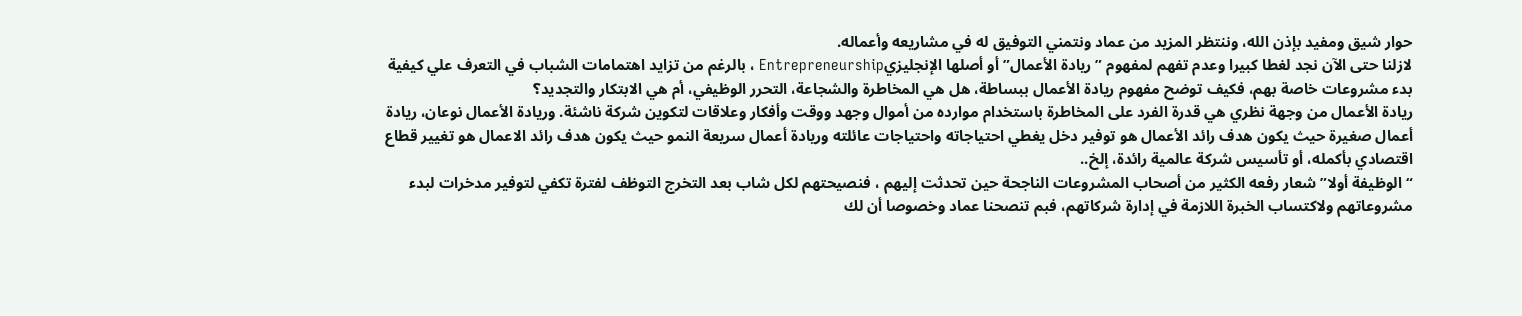حوار شيق ومفيد بإذن الله، وننتظر المزيد من عماد ونتمني التوفيق له في مشاريعه وأعماله.
لازلنا حتى الآن نجد لغطا كبيرا وعدم تفهم لمفهوم ” ريادة الأعمال” أو أصلها الإنجليزيEntrepreneurship ، بالرغم من تزايد اهتمامات الشباب في التعرف علي كيفية بدء مشروعات خاصة بهم، فكيف توضح مفهوم ريادة الأعمال ببساطة، هل هي المخاطرة والشجاعة، التحرر الوظيفي، أم هي الابتكار والتجديد؟
ريادة الأعمال من وجهة نظري هي قدرة الفرد على المخاطرة باستخدام موارده من أموال وجهد ووقت وأفكار وعلاقات لتكوين شركة ناشئة. وريادة الأعمال نوعان، ريادة أعمال صغيرة حيث يكون هدف رائد الأعمال هو توفير دخل يغطي احتياجاته واحتياجات عائلته وريادة أعمال سريعة النمو حيث يكون هدف رائد الاعمال هو تغيير قطاع اقتصادي بأكمله، أو تأسيس شركة عالمية رائدة، إلخ..
“الوظيفة أولا” شعار رفعه الكثير من أصحاب المشروعات الناجحة حين تحدثت إليهم ، فنصيحتهم لكل شاب بعد التخرج التوظف لفترة تكفي لتوفير مدخرات لبدء مشروعاتهم ولاكتساب الخبرة اللازمة في إدارة شركاتهم، فبم تنصحنا عماد وخصوصا أن لك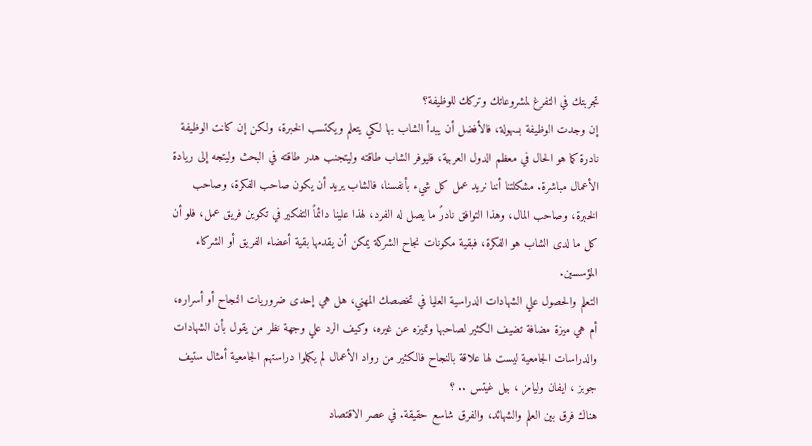تجربتك في التفرغ لمشروعاتك وتركك للوظيفة؟
إن وجدت الوظيفة بسهولة، فالأفضل أن يبدأ الشاب بها لكي يتعلم ويكتسب الخبرة، ولكن إن كانت الوظيفة نادرة كما هو الحال في معظم الدول العربية، فليوفر الشاب طاقته وليتجنب هدر طاقته في البحث وليتجه إلى ريادة الأعمال مباشرة. مشكلتنا أننا نريد عمل كل شيء بأنفسنا، فالشاب يريد أن يكون صاحب الفكرة، وصاحب الخبرة، وصاحب المال، وهذا التوافق نادرً ما يصل له الفرد، لهذا علينا دائماً التفكير في تكوين فريق عمل، فلو أن كل ما لدى الشاب هو الفكرة، فبقية مكونات نجاح الشركة يمكن أن يقدمها بقية أعضاء الفريق أو الشركاء المؤسسين.
التعلم والحصول علي الشهادات الدراسية العليا في تخصصك المهني، هل هي إحدى ضروريات النجاح أو أسراره، أم هي ميزة مضافة تضيف الكثير لصاحبها وتميزه عن غيره، وكيف الرد علي وجهة نظر من يقول بأن الشهادات والدراسات الجامعية ليست لها علاقة بالنجاح فالكثير من رواد الأعمال لم يكملوا دراستهم الجامعية أمثال ستيف جوبز ، ايفان وليامز ، بيل غيتس .. ؟
هناك فرق بين العلم والشهائد، والفرق شاسع حقيقة. في عصر الاقتصاد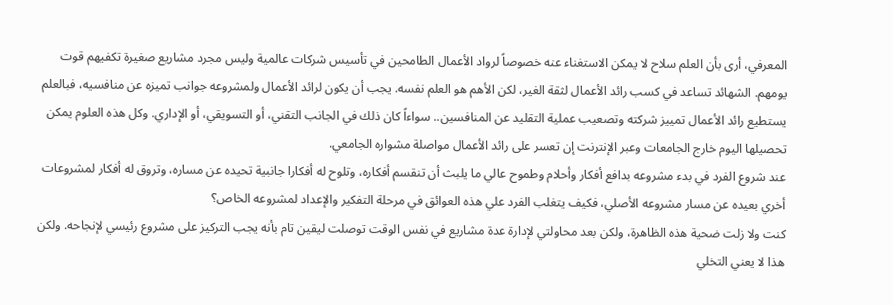المعرفي، أرى بأن العلم سلاح لا يمكن الاستغناء عنه خصوصاً لرواد الأعمال الطامحين في تأسيس شركات عالمية وليس مجرد مشاريع صغيرة تكفيهم قوت يومهم. الشهائد تساعد في كسب رائد الأعمال لثقة الغير، لكن الأهم هو العلم نفسه. يجب أن يكون لرائد الأعمال ولمشروعه جوانب تميزه عن منافسيه، فبالعلم يستطيع رائد الأعمال تمييز شركته وتصعيب عملية التقليد عن المنافسين.. سواءاً كان ذلك في الجانب التقني، أو التسويقي، أو الإداري. وكل هذه العلوم يمكن تحصيلها اليوم خارج الجامعات وعبر الإنترنت إن تعسر على رائد الأعمال مواصلة مشواره الجامعي.
عند شروع الفرد في بدء مشروعه بدافع أفكار وأحلام وطموح عالي ما يلبث أن تنقسم أفكاره، وتلوح له أفكارا جانبية تحيده عن مساره، وتروق له أفكار لمشروعات أخري بعيده عن مسار مشروعه الأصلي، فكيف يتغلب الفرد علي هذه العوائق في مرحلة التفكير والإعداد لمشروعه الخاص؟
كنت ولا زلت ضحية هذه الظاهرة، ولكن بعد محاولتي لإدارة عدة مشاريع في نفس الوقت توصلت ليقين تام بأنه يجب التركيز على مشروع رئيسي لإنجاحه. ولكن هذا لا يعني التخلي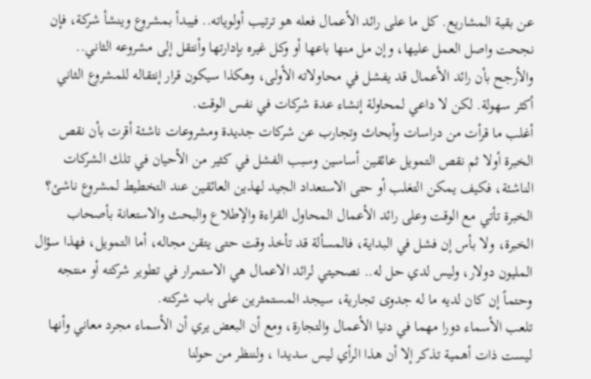عن بقية المشاريع. كل ما على رائد الأعمال فعله هو ترتيب أولوياته.. فيبدأ بمشروع وينشأ شركة، فإن نجحت واصل العمل عليها، وإن مل منها باعها أو وكل غيره بإدارتها وأنتقل إلى مشروعه الثاني.. والأرجح بأن رائد الأعمال قد يفشل في محاولاته الأولى، وهكذا سيكون قرار إنتقاله للمشروع الثاني أكثر سهولة. لكن لا داعي لمحاولة إنشاء عدة شركات في نفس الوقت.
أغلب ما قرأت من دراسات وأبحاث وتجارب عن شركات جديدة ومشروعات ناشئة أقرت بأن نقص الخبرة أولا ثم نقص التمويل عائقين أساسين وسبب الفشل في كثير من الأحيان في تلك الشركات الناشئة، فكيف يمكن التغلب أو حتى الاستعداد الجيد لهذين العائقين عند التخطيط لمشروع ناشئ؟
الخبرة تأتي مع الوقت وعلى رائد الأعمال المحاول القراءة والإطلاع والبحث والاستعانة بأصحاب الخبرة، ولا بأس إن فشل في البداية، فالمسألة قد تأخذ وقت حتى يتقن مجاله، أما التمويل، فهذا سؤال المليون دولار، وليس لدي حل له.. نصحيتي لرائد الاعمال هي الاستمرار في تطوير شركته أو منتجه وحتماً إن كان لديه ما له جدوى تجارية، سيجد المستمثرين على باب شركته.
تلعب الأسماء دورا مهما في دنيا الأعمال والتجارة، ومع أن البعض يري أن الأسماء مجرد معاني وأنها ليست ذات أهمية تذكر إلا أن هذا الرأي ليس سديدا ، ولننظر من حولنا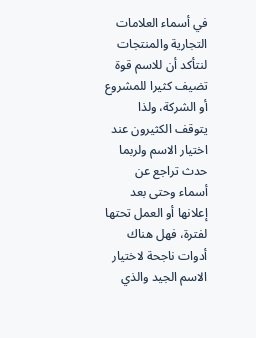في أسماء العلامات التجارية والمنتجات لنتأكد أن للاسم قوة تضيف كثيرا للمشروع أو الشركة، ولذا يتوقف الكثيرون عند اختيار الاسم ولربما حدث تراجع عن أسماء وحتى بعد إعلانها أو العمل تحتها لفترة، فهل هناك أدوات ناجحة لاختيار الاسم الجيد والذي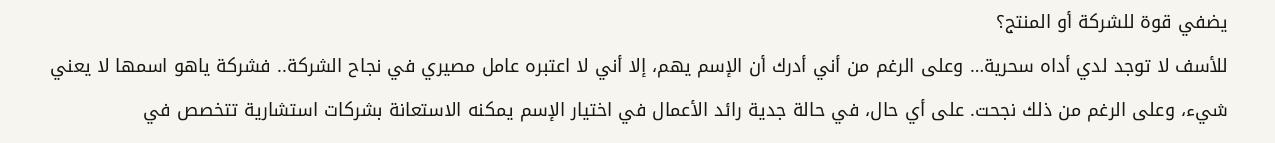يضفي قوة للشركة أو المنتج؟
للأسف لا توجد لدي أداه سحرية… وعلى الرغم من أني أدرك أن الإسم يهم، إلا أني لا اعتبره عامل مصيري في نجاح الشركة.. فشركة ياهو اسمها لا يعني شيء، وعلى الرغم من ذلك نجحت. على أي حال، في حالة جدية رائد الأعمال في اختيار الإسم يمكنه الاستعانة بشركات استشارية تتخصص في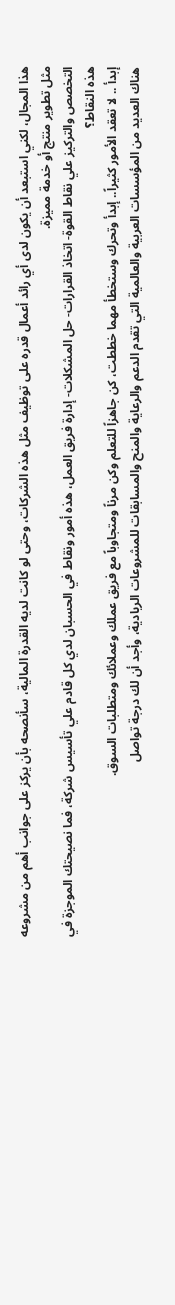هذا المجال، لكني استبعد أن يكون لدى أي رائد أعمال قدره على توظيف مثل هذه الشركات، وحتى لو كانت لديه القدرة المالية، سأنصحه بأن يركز على جوانب أهم من مشروعه مثل تطوير منتج أو خدمة مميزة.
التخصص والتركيز علي نقاط القوة- اتخاذ القرارات- حل المشكلات- إدارة فريق العمل، هذه أمور ونقاط في الحسبان لدي كل قادم علي تأسيس شركة، فما نصيحتك الموجزة في هذه النقاط؟
إبدأ .. لا تعقد الأمور كثيراً.. إبدأ وتحرك وستخطأ مهما خططت، كن جاهزاً للتعلم وكن مرناً ومتجاوباً مع فريق عملك وعملائك ومتطلبات السوق.
هناك العديد من المؤسسات العربية والعالمية التي تقدم الدعم والرعاية والمنح والمسابقات للمشروعات الريادية، وأجد أن لك درجة تواصل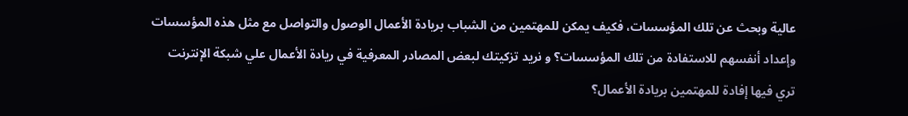عالية وبحث عن تلك المؤسسات، فكيف يمكن للمهتمين من الشباب بريادة الأعمال الوصول والتواصل مع مثل هذه المؤسسات وإعداد أنفسهم للاستفادة من تلك المؤسسات؟ و نريد تزكيتك لبعض المصادر المعرفية في ريادة الأعمال علي شبكة الإنترنت تري فيها إفادة للمهتمين بريادة الأعمال؟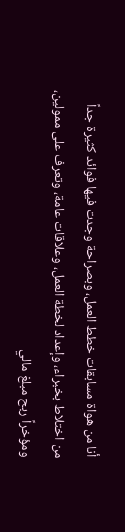أنا من هواة مسابقات خطط العمل، وبصراحة وجدت فيها فوائد كثيرة جداً من اختلاط بخبراء، وإعداد لخطة العمل، وعلاقات عامة، وتعرف على ممولين، ومؤخراً ربح مبلغ مالي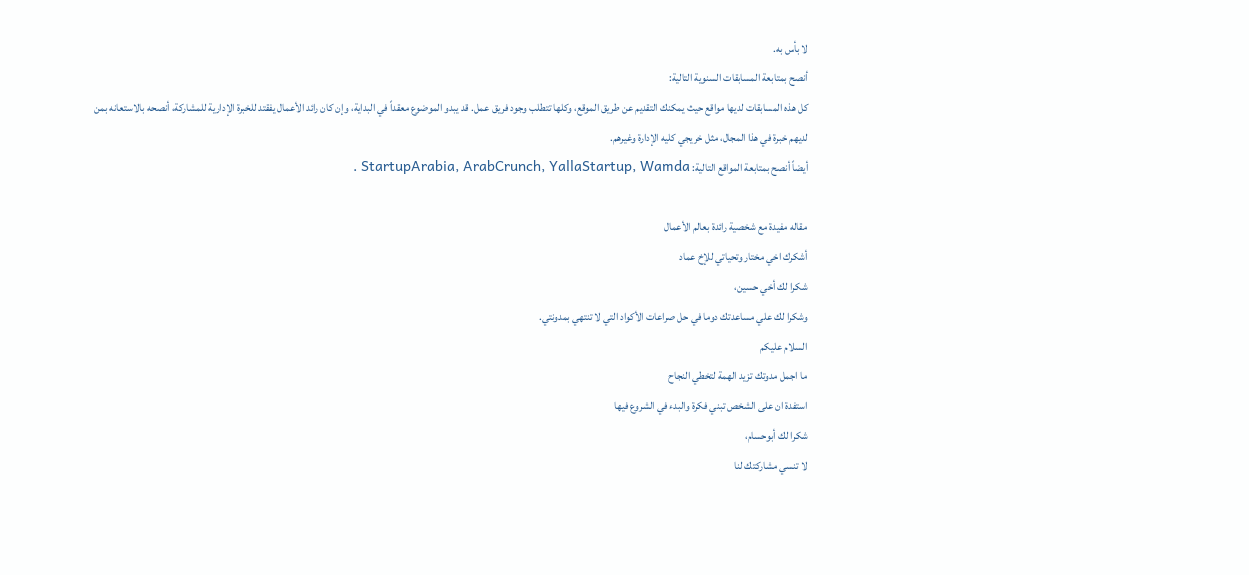لا بأس به.
أنصح بمتابعة المسابقات السنوية التالية:
كل هذه المسابقات لديها مواقع حيث يمكنك التقديم عن طريق الموقع، وكلها تتطلب وجود فريق عمل. قد يبدو الموضوع معقداً في البداية، وإن كان رائد الأعمال يفقتد للخبرة الإدارية للمشاركة، أنصحه بالاستعانه بمن لديهم خبرة في هذا المجال، مثل خريجي كليه الإدارة وغيرهم.
أيضاً أنصح بمتابعة المواقع التالية: StartupArabia, ArabCrunch, YallaStartup, Wamda .

مقاله مفيدة مع شخصية رائدة بعالم الأعمال
أشكرك اخي مختار وتحياتي للإخ عماد
شكرا لك أخي حسين،
وشكرا لك علي مساعدتك دوما في حل صراعات الأكواد التي لا تنتهي بمدونتي.
السلام عليكم
ما اجمل مدوتك تزيد الهمة لتخطي النجاح
استفدة ان على الشخص تبني فكرة والبدء في الشروع فيها
شكرا لك أبوحسام،
لا تنسي مشاركتك لنا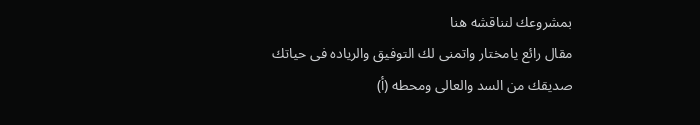بمشروعك لنناقشه هنا
مقال رائع يامختار واتمنى لك التوفيق والرياده فى حياتك
صديقك من السد والعالى ومحطه (أ)